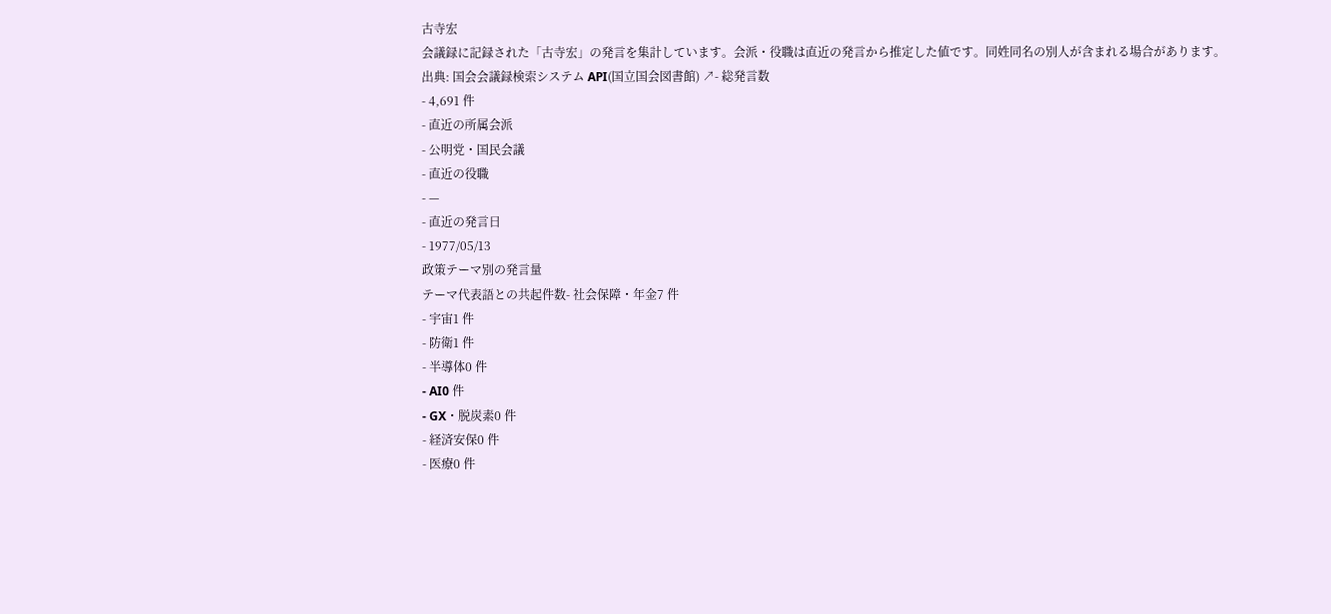古寺宏
会議録に記録された「古寺宏」の発言を集計しています。会派・役職は直近の発言から推定した値です。同姓同名の別人が含まれる場合があります。
出典: 国会会議録検索システム API(国立国会図書館) ↗- 総発言数
- 4,691 件
- 直近の所属会派
- 公明党・国民会議
- 直近の役職
- —
- 直近の発言日
- 1977/05/13
政策テーマ別の発言量
テーマ代表語との共起件数- 社会保障・年金7 件
- 宇宙1 件
- 防衛1 件
- 半導体0 件
- AI0 件
- GX・脱炭素0 件
- 経済安保0 件
- 医療0 件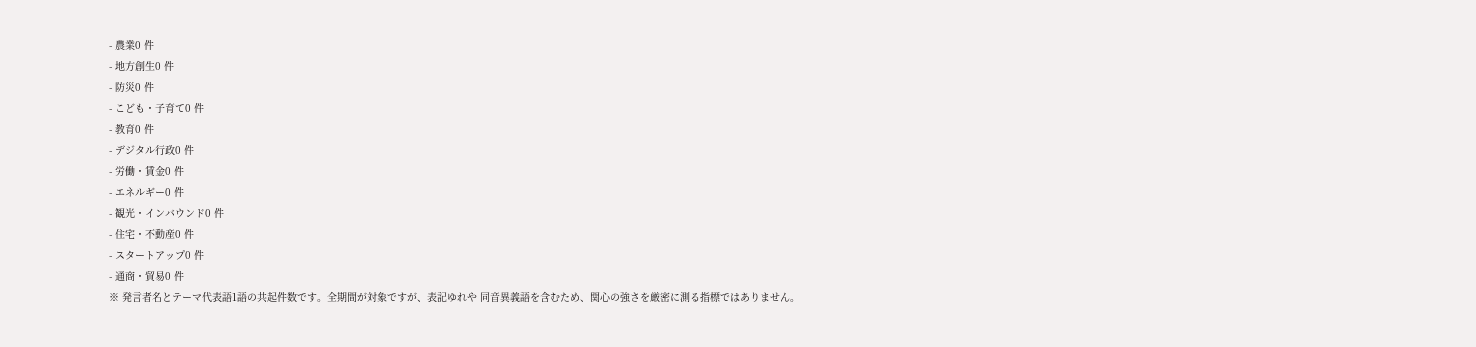- 農業0 件
- 地方創生0 件
- 防災0 件
- こども・子育て0 件
- 教育0 件
- デジタル行政0 件
- 労働・賃金0 件
- エネルギー0 件
- 観光・インバウンド0 件
- 住宅・不動産0 件
- スタートアップ0 件
- 通商・貿易0 件
※ 発言者名とテーマ代表語1語の共起件数です。全期間が対象ですが、表記ゆれや 同音異義語を含むため、関心の強さを厳密に測る指標ではありません。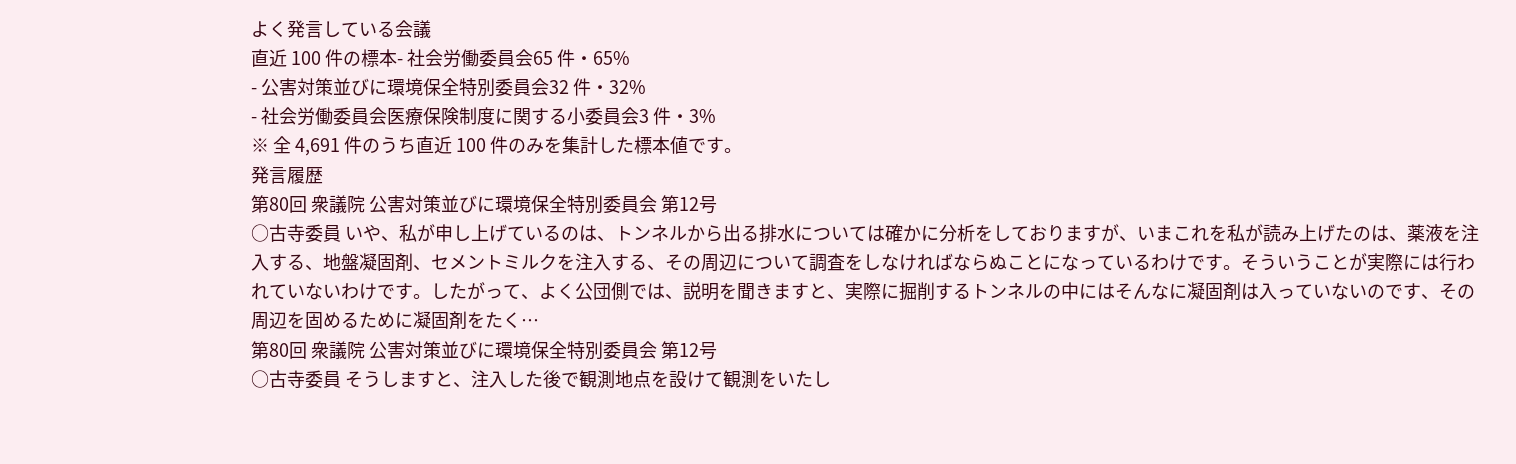よく発言している会議
直近 100 件の標本- 社会労働委員会65 件・65%
- 公害対策並びに環境保全特別委員会32 件・32%
- 社会労働委員会医療保険制度に関する小委員会3 件・3%
※ 全 4,691 件のうち直近 100 件のみを集計した標本値です。
発言履歴
第80回 衆議院 公害対策並びに環境保全特別委員会 第12号
○古寺委員 いや、私が申し上げているのは、トンネルから出る排水については確かに分析をしておりますが、いまこれを私が読み上げたのは、薬液を注入する、地盤凝固剤、セメントミルクを注入する、その周辺について調査をしなければならぬことになっているわけです。そういうことが実際には行われていないわけです。したがって、よく公団側では、説明を聞きますと、実際に掘削するトンネルの中にはそんなに凝固剤は入っていないのです、その周辺を固めるために凝固剤をたく…
第80回 衆議院 公害対策並びに環境保全特別委員会 第12号
○古寺委員 そうしますと、注入した後で観測地点を設けて観測をいたし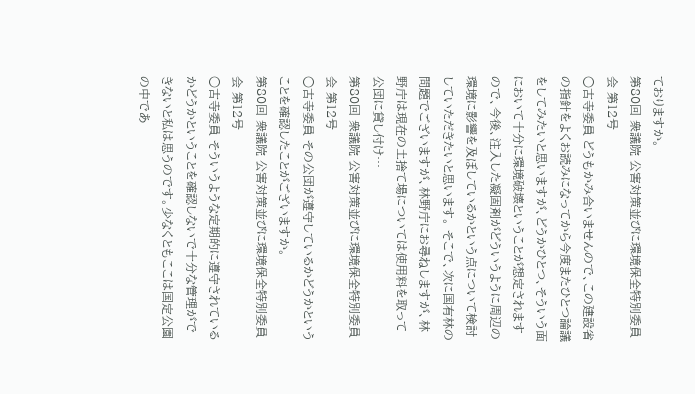ておりますか。
第80回 衆議院 公害対策並びに環境保全特別委員会 第12号
○古寺委員 どうもかみ合いませんので、この建設省の指針をよくお読みになってから今度またひとつ論議をしてみたいと思いますが、どうかひとつ、そういう面において十分に環境破壊ということが想定されますので、今後、注入した凝固剤がどういうように周辺の環境に影響を及ぼしているかという点について検討していただきたいと思います。 そこで、次に国有林の問題でございますが、林野庁にお尋ねしますが、林野庁は現在の土捨て場については使用料を取って公団に貸し付け…
第80回 衆議院 公害対策並びに環境保全特別委員会 第12号
○古寺委員 その公団が遵守しているかどうかということを確認したことがございますか。
第80回 衆議院 公害対策並びに環境保全特別委員会 第12号
○古寺委員 そういうような定期的に遵守されているかどうかということを確認しないで十分な管理ができないと私は思うのです。少なくともここは国定公園の中であ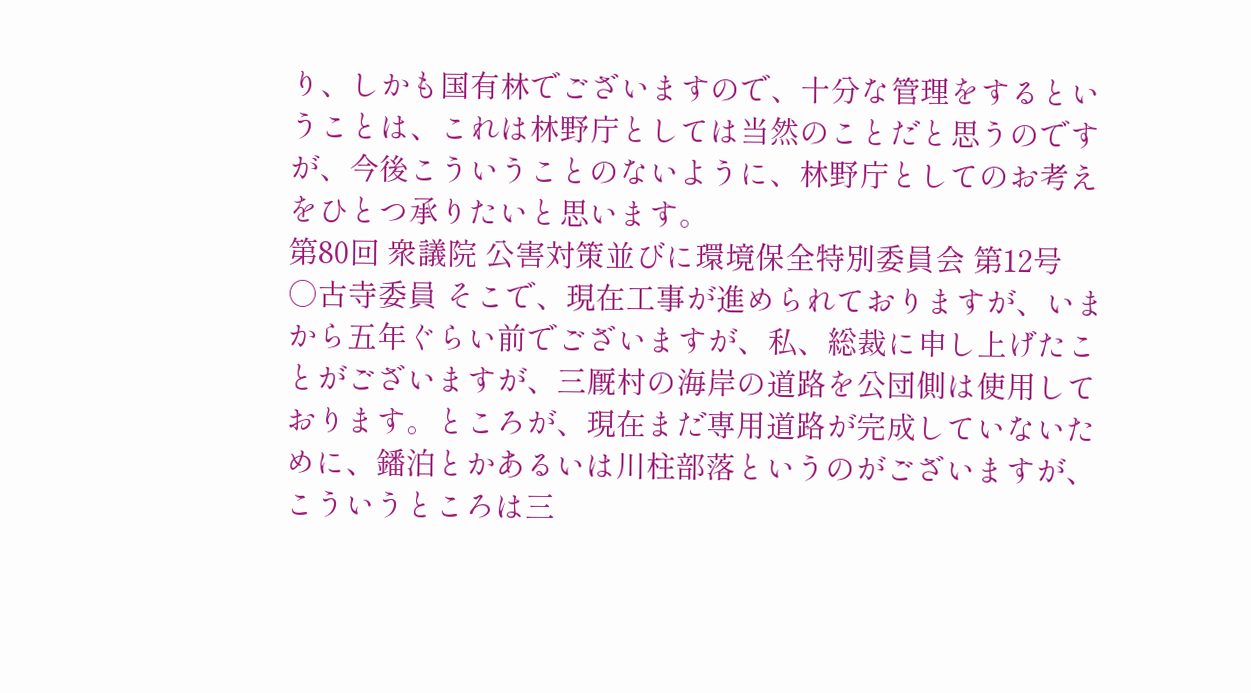り、しかも国有林でございますので、十分な管理をするということは、これは林野庁としては当然のことだと思うのですが、今後こういうことのないように、林野庁としてのお考えをひとつ承りたいと思います。
第80回 衆議院 公害対策並びに環境保全特別委員会 第12号
○古寺委員 そこで、現在工事が進められておりますが、いまから五年ぐらい前でございますが、私、総裁に申し上げたことがございますが、三厩村の海岸の道路を公団側は使用しております。ところが、現在まだ専用道路が完成していないために、鐇泊とかあるいは川柱部落というのがございますが、こういうところは三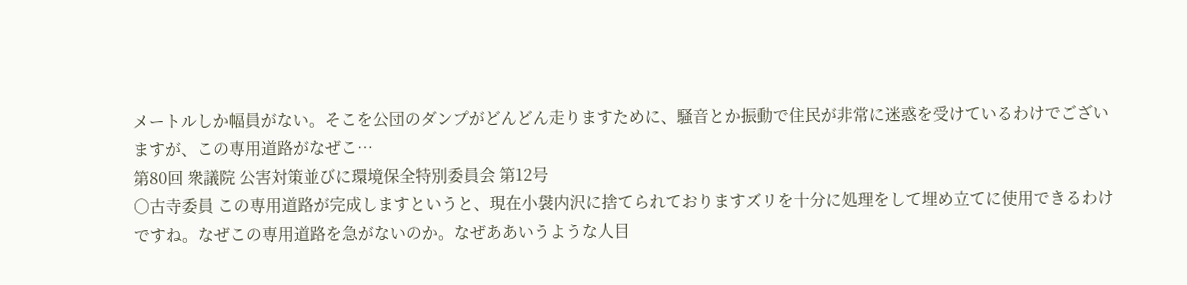メートルしか幅員がない。そこを公団のダンプがどんどん走りますために、騒音とか振動で住民が非常に迷惑を受けているわけでございますが、この専用道路がなぜこ…
第80回 衆議院 公害対策並びに環境保全特別委員会 第12号
○古寺委員 この専用道路が完成しますというと、現在小袰内沢に捨てられておりますズリを十分に処理をして埋め立てに使用できるわけですね。なぜこの専用道路を急がないのか。なぜああいうような人目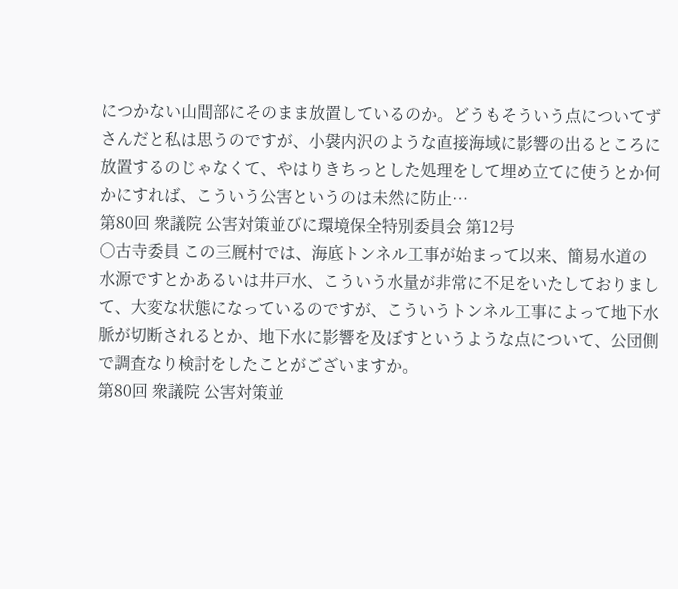につかない山間部にそのまま放置しているのか。どうもそういう点についてずさんだと私は思うのですが、小袰内沢のような直接海域に影響の出るところに放置するのじゃなくて、やはりきちっとした処理をして埋め立てに使うとか何かにすれば、こういう公害というのは未然に防止…
第80回 衆議院 公害対策並びに環境保全特別委員会 第12号
○古寺委員 この三厩村では、海底トンネル工事が始まって以来、簡易水道の水源ですとかあるいは井戸水、こういう水量が非常に不足をいたしておりまして、大変な状態になっているのですが、こういうトンネル工事によって地下水脈が切断されるとか、地下水に影響を及ぼすというような点について、公団側で調査なり検討をしたことがございますか。
第80回 衆議院 公害対策並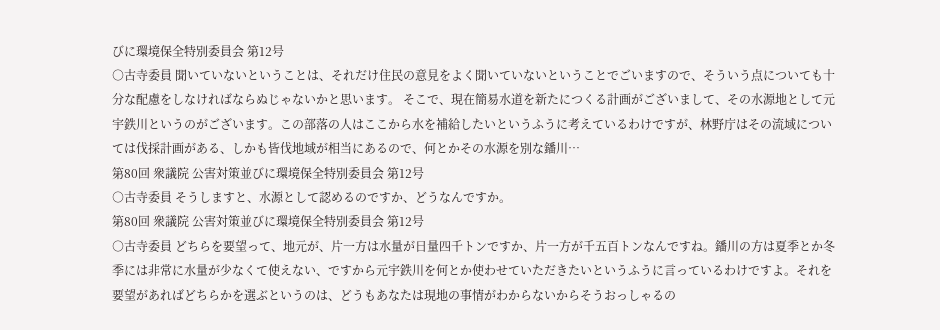びに環境保全特別委員会 第12号
○古寺委員 聞いていないということは、それだけ住民の意見をよく聞いていないということでごいますので、そういう点についても十分な配慮をしなければならぬじゃないかと思います。 そこで、現在簡易水道を新たにつくる計画がございまして、その水源地として元宇鉄川というのがございます。この部落の人はここから水を補給したいというふうに考えているわけですが、林野庁はその流域については伐採計画がある、しかも皆伐地域が相当にあるので、何とかその水源を別な鐇川…
第80回 衆議院 公害対策並びに環境保全特別委員会 第12号
○古寺委員 そうしますと、水源として認めるのですか、どうなんですか。
第80回 衆議院 公害対策並びに環境保全特別委員会 第12号
○古寺委員 どちらを要望って、地元が、片一方は水量が日量四千トンですか、片一方が千五百トンなんですね。鐇川の方は夏季とか冬季には非常に水量が少なくて使えない、ですから元宇鉄川を何とか使わせていただきたいというふうに言っているわけですよ。それを要望があればどちらかを選ぶというのは、どうもあなたは現地の事情がわからないからそうおっしゃるの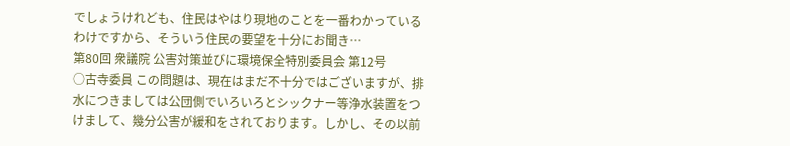でしょうけれども、住民はやはり現地のことを一番わかっているわけですから、そういう住民の要望を十分にお聞き…
第80回 衆議院 公害対策並びに環境保全特別委員会 第12号
○古寺委員 この問題は、現在はまだ不十分ではございますが、排水につきましては公団側でいろいろとシックナー等浄水装置をつけまして、幾分公害が緩和をされております。しかし、その以前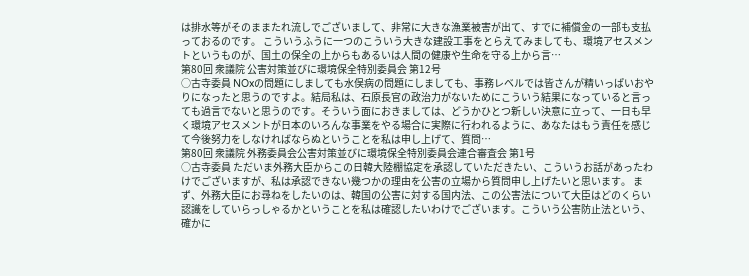は排水等がそのままたれ流しでございまして、非常に大きな漁業被害が出て、すでに補償金の一部も支払っておるのです。 こういうふうに一つのこういう大きな建設工事をとらえてみましても、環境アセスメントというものが、国土の保全の上からもあるいは人間の健康や生命を守る上から言…
第80回 衆議院 公害対策並びに環境保全特別委員会 第12号
○古寺委員 NOxの問題にしましても水俣病の問題にしましても、事務レベルでは皆さんが精いっぱいおやりになったと思うのですよ。結局私は、石原長官の政治力がないためにこういう結果になっていると言っても過言でないと思うのです。そういう面におきましては、どうかひとつ新しい決意に立って、一日も早く環境アセスメントが日本のいろんな事業をやる場合に実際に行われるように、あなたはもう責任を感じて今後努力をしなければならぬということを私は申し上げて、質問…
第80回 衆議院 外務委員会公害対策並びに環境保全特別委員会連合審査会 第1号
○古寺委員 ただいま外務大臣からこの日韓大陸棚協定を承認していただきたい、こういうお話があったわけでございますが、私は承認できない幾つかの理由を公害の立場から質問申し上げたいと思います。 まず、外務大臣にお尋ねをしたいのは、韓国の公害に対する国内法、この公害法について大臣はどのくらい認識をしていらっしゃるかということを私は確認したいわけでございます。こういう公害防止法という、確かに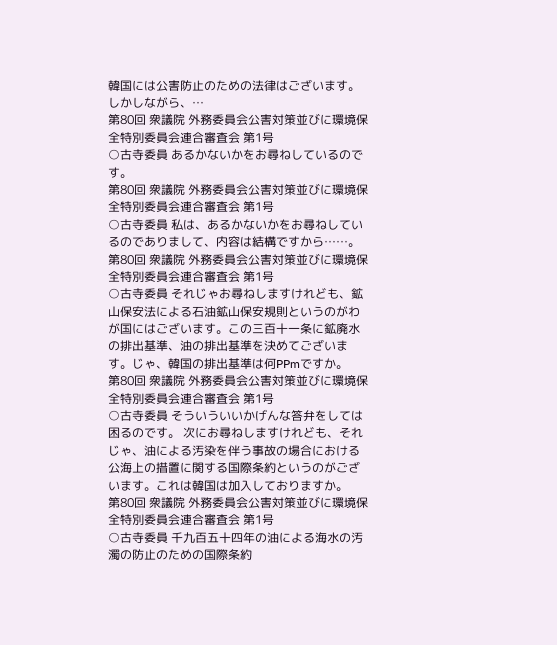韓国には公害防止のための法律はございます。しかしながら、…
第80回 衆議院 外務委員会公害対策並びに環境保全特別委員会連合審査会 第1号
○古寺委員 あるかないかをお尋ねしているのです。
第80回 衆議院 外務委員会公害対策並びに環境保全特別委員会連合審査会 第1号
○古寺委員 私は、あるかないかをお尋ねしているのでありまして、内容は結構ですから……。
第80回 衆議院 外務委員会公害対策並びに環境保全特別委員会連合審査会 第1号
○古寺委員 それじゃお尋ねしますけれども、鉱山保安法による石油鉱山保安規則というのがわが国にはございます。この三百十一条に鉱廃水の排出基準、油の排出基準を決めてございます。じゃ、韓国の排出基準は何PPmですか。
第80回 衆議院 外務委員会公害対策並びに環境保全特別委員会連合審査会 第1号
○古寺委員 そういういいかげんな答弁をしては困るのです。 次にお尋ねしますけれども、それじゃ、油による汚染を伴う事故の場合における公海上の措置に関する国際条約というのがございます。これは韓国は加入しておりますか。
第80回 衆議院 外務委員会公害対策並びに環境保全特別委員会連合審査会 第1号
○古寺委員 千九百五十四年の油による海水の汚濁の防止のための国際条約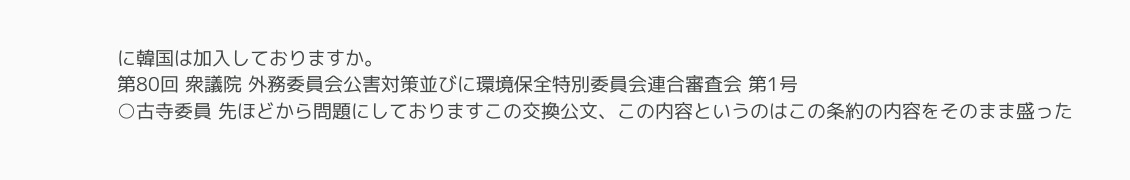に韓国は加入しておりますか。
第80回 衆議院 外務委員会公害対策並びに環境保全特別委員会連合審査会 第1号
○古寺委員 先ほどから問題にしておりますこの交換公文、この内容というのはこの条約の内容をそのまま盛った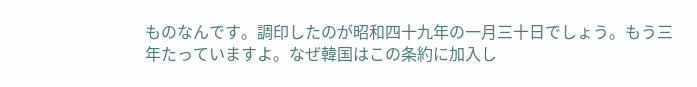ものなんです。調印したのが昭和四十九年の一月三十日でしょう。もう三年たっていますよ。なぜ韓国はこの条約に加入し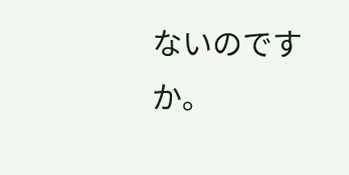ないのですか。